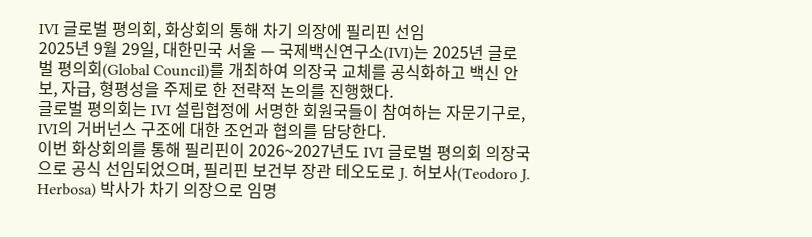IVI 글로벌 평의회, 화상회의 통해 차기 의장에 필리핀 선임
2025년 9월 29일, 대한민국 서울 — 국제백신연구소(IVI)는 2025년 글로벌 평의회(Global Council)를 개최하여 의장국 교체를 공식화하고 백신 안보, 자급, 형평성을 주제로 한 전략적 논의를 진행했다.
글로벌 평의회는 IVI 설립협정에 서명한 회원국들이 참여하는 자문기구로, IVI의 거버넌스 구조에 대한 조언과 협의를 담당한다.
이번 화상회의를 통해 필리핀이 2026~2027년도 IVI 글로벌 평의회 의장국으로 공식 선임되었으며, 필리핀 보건부 장관 테오도로 J. 허보사(Teodoro J. Herbosa) 박사가 차기 의장으로 임명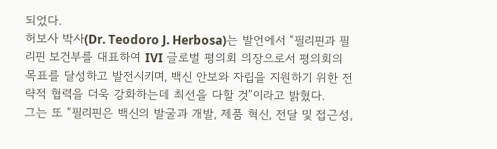되었다.
허보사 박사(Dr. Teodoro J. Herbosa)는 발언에서 “필리핀과 필리핀 보건부를 대표하여 IVI 글로벌 평의회 의장으로서 평의회의 목표를 달성하고 발전시키며, 백신 안보와 자립을 지원하기 위한 전략적 협력을 더욱 강화하는데 최선을 다할 것”이라고 밝혔다.
그는 또 “필리핀은 백신의 발굴과 개발, 제품 혁신, 전달 및 접근성,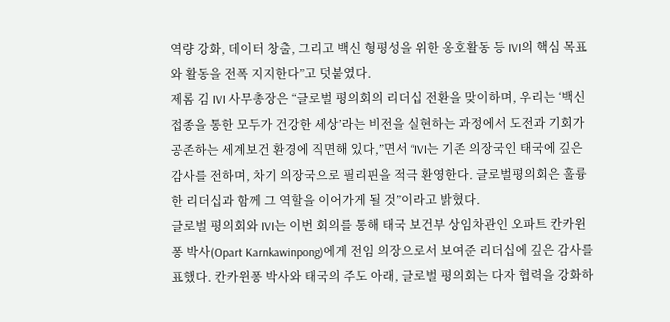역량 강화, 데이터 창출, 그리고 백신 형평성을 위한 옹호활동 등 IVI의 핵심 목표와 활동을 전폭 지지한다”고 덧붙였다.
제롬 김 IVI 사무총장은 “글로벌 평의회의 리더십 전환을 맞이하며, 우리는 ‘백신 접종을 통한 모두가 건강한 세상’라는 비전을 실현하는 과정에서 도전과 기회가 공존하는 세계보건 환경에 직면해 있다,”면서 “IVI는 기존 의장국인 태국에 깊은 감사를 전하며, 차기 의장국으로 필리핀을 적극 환영한다. 글로벌평의회은 훌륭한 리더십과 함께 그 역할을 이어가게 될 것”이라고 밝혔다.
글로벌 평의회와 IVI는 이번 회의를 통해 태국 보건부 상임차관인 오파트 칸카윈퐁 박사(Opart Karnkawinpong)에게 전임 의장으로서 보여준 리더십에 깊은 감사를 표했다. 칸카윈퐁 박사와 태국의 주도 아래, 글로벌 평의회는 다자 협력을 강화하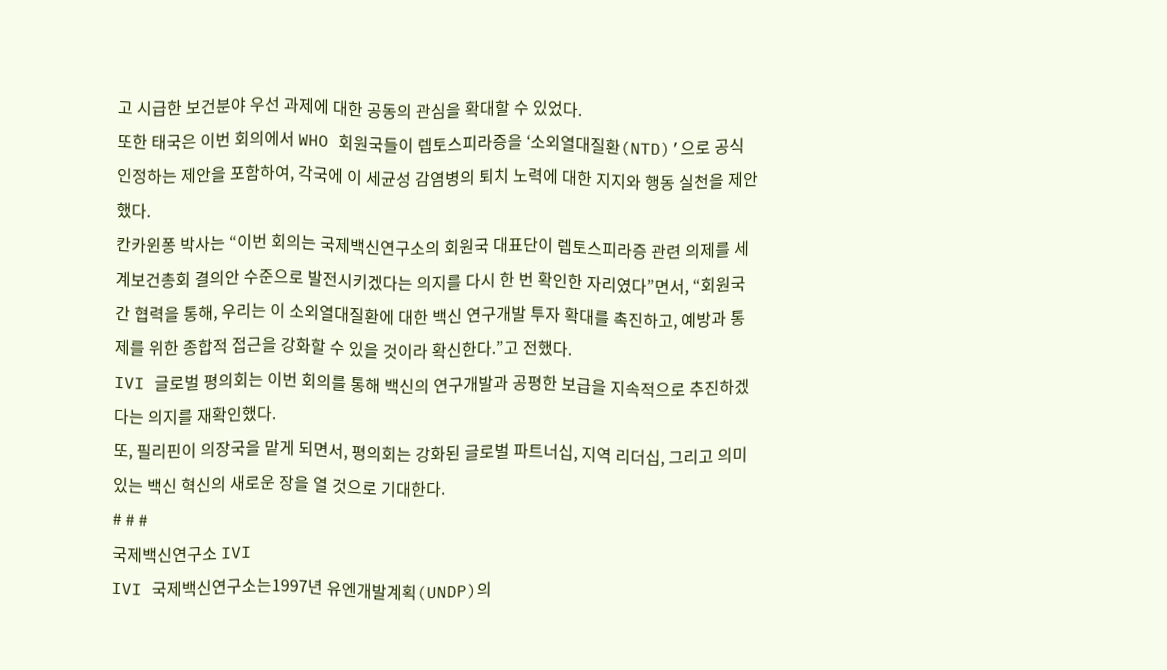고 시급한 보건분야 우선 과제에 대한 공동의 관심을 확대할 수 있었다.
또한 태국은 이번 회의에서 WHO 회원국들이 렙토스피라증을 ‘소외열대질환(NTD)’으로 공식 인정하는 제안을 포함하여, 각국에 이 세균성 감염병의 퇴치 노력에 대한 지지와 행동 실천을 제안했다.
칸카윈퐁 박사는 “이번 회의는 국제백신연구소의 회원국 대표단이 렙토스피라증 관련 의제를 세계보건총회 결의안 수준으로 발전시키겠다는 의지를 다시 한 번 확인한 자리였다”면서, “회원국 간 협력을 통해, 우리는 이 소외열대질환에 대한 백신 연구개발 투자 확대를 촉진하고, 예방과 통제를 위한 종합적 접근을 강화할 수 있을 것이라 확신한다.”고 전했다.
IVI 글로벌 평의회는 이번 회의를 통해 백신의 연구개발과 공평한 보급을 지속적으로 추진하겠다는 의지를 재확인했다.
또, 필리핀이 의장국을 맡게 되면서, 평의회는 강화된 글로벌 파트너십, 지역 리더십, 그리고 의미 있는 백신 혁신의 새로운 장을 열 것으로 기대한다.
# # #
국제백신연구소 IVI
IVI 국제백신연구소는1997년 유엔개발계획(UNDP)의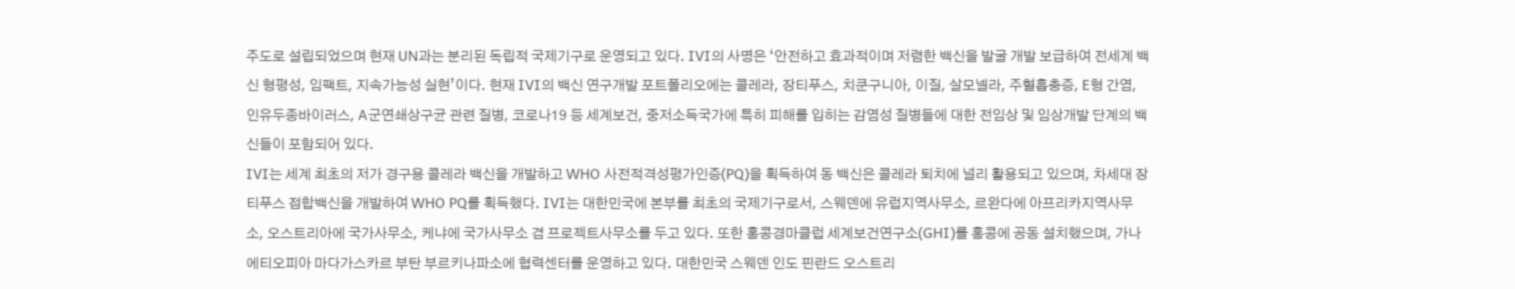주도로 설립되었으며 현재 UN과는 분리된 독립적 국제기구로 운영되고 있다. IVI의 사명은 ‘안전하고 효과적이며 저렴한 백신을 발굴 개발 보급하여 전세계 백신 형평성, 임팩트, 지속가능성 실현’이다. 현재 IVI의 백신 연구개발 포트폴리오에는 콜레라, 장티푸스, 치쿤구니아, 이질, 살모넬라, 주혈흡충증, E형 간염, 인유두종바이러스, A군연쇄상구균 관련 질병, 코로나19 등 세계보건, 중저소득국가에 특히 피해를 입히는 감염성 질병들에 대한 전임상 및 임상개발 단계의 백신들이 포함되어 있다.
IVI는 세계 최초의 저가 경구용 콜레라 백신을 개발하고 WHO 사전적격성평가인증(PQ)을 획득하여 동 백신은 콜레라 퇴치에 널리 활용되고 있으며, 차세대 장티푸스 접합백신을 개발하여 WHO PQ를 획득했다. IVI는 대한민국에 본부를 최초의 국제기구로서, 스웨덴에 유럽지역사무소, 르완다에 아프리카지역사무소, 오스트리아에 국가사무소, 케냐에 국가사무소 겸 프로젝트사무소를 두고 있다. 또한 홍콩경마클럽 세계보건연구소(GHI)를 홍콩에 공동 설치했으며, 가나 에티오피아 마다가스카르 부탄 부르키나파소에 협력센터를 운영하고 있다. 대한민국 스웨덴 인도 핀란드 오스트리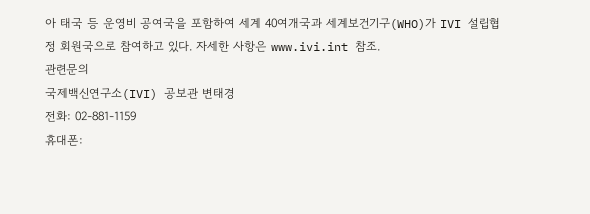아 태국 등 운영비 공여국을 포함하여 세계 40여개국과 세계보건기구(WHO)가 IVI 설립협정 회원국으로 참여하고 있다. 자세한 사항은 www.ivi.int 참조.
관련문의
국제백신연구소(IVI) 공보관 변태경
전화: 02-881-1159
휴대폰: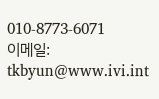010-8773-6071
이메일: tkbyun@www.ivi.int